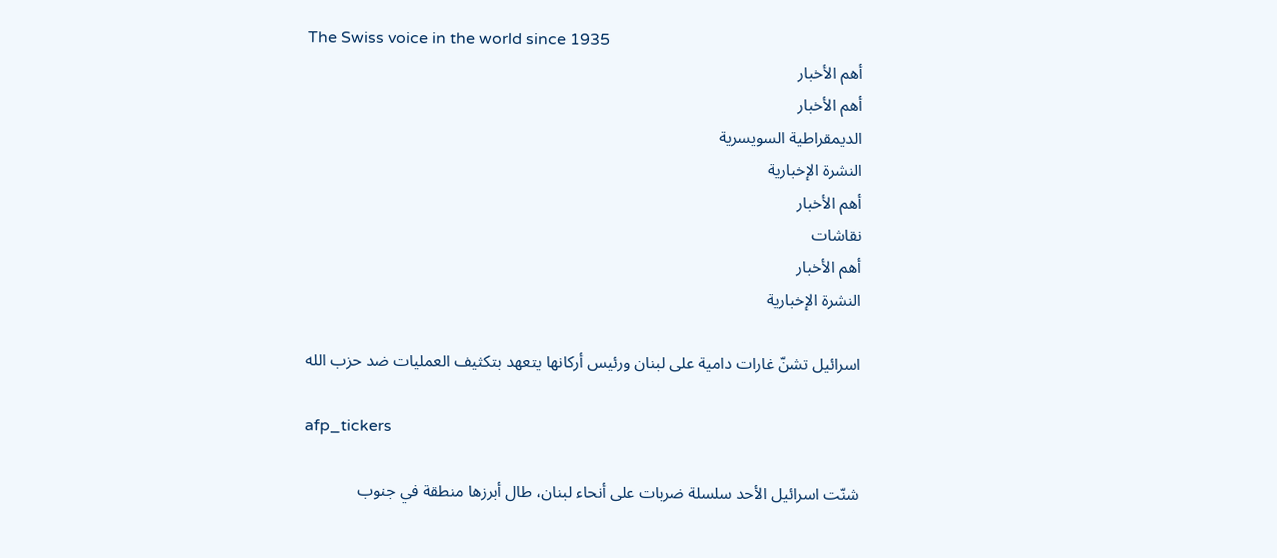The Swiss voice in the world since 1935
أهم الأخبار
أهم الأخبار
الديمقراطية السويسرية
النشرة الإخبارية
أهم الأخبار
نقاشات
أهم الأخبار
النشرة الإخبارية

اسرائيل تشنّ غارات دامية على لبنان ورئيس أركانها يتعهد بتكثيف العمليات ضد حزب الله

afp_tickers

شنّت اسرائيل الأحد سلسلة ضربات على أنحاء لبنان، طال أبرزها منطقة في جنوب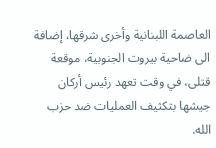العاصمة اللبنانية وأخرى شرقها، إضافة الى ضاحية بيروت الجنوبية، موقعة قتلى، في وقت تعهد رئيس أركان جيشها بتكثيف العمليات ضد حزب الله.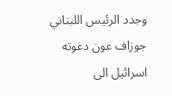وجدد الرئيس اللبناني جوزاف عون دعوته اسرائيل الى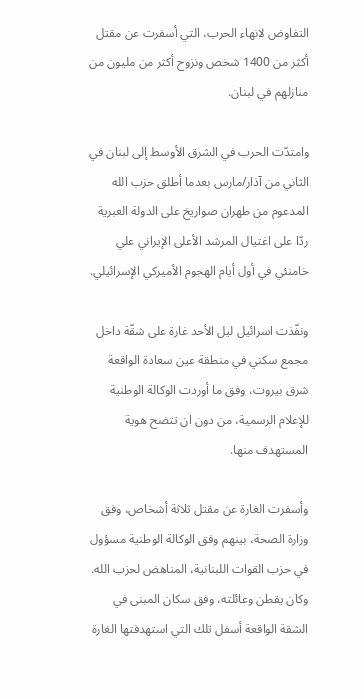التفاوض لانهاء الحرب، التي أسفرت عن مقتل أكثر من 1400 شخص ونزوح أكثر من مليون من منازلهم في لبنان.

وامتدّت الحرب في الشرق الأوسط إلى لبنان في الثاني من آذار/مارس بعدما أطلق حزب الله المدعوم من طهران صواريخ على الدولة العبرية ردّا على اغتيال المرشد الأعلى الإيراني علي خامنئي في أول أيام الهجوم الأميركي الإسرائيلي.

ونفّذت اسرائيل ليل الأحد غارة على شقّة داخل مجمع سكني في منطقة عين سعادة الواقعة شرق بيروت، وفق ما أوردت الوكالة الوطنية للإعلام الرسمية، من دون ان تتضح هوية المستهدف منها.

وأسفرت الغارة عن مقتل ثلاثة أشخاص، وفق وزارة الصحة، بينهم وفق الوكالة الوطنية مسؤول في حزب القوات اللبنانية، المناهض لحزب الله. وكان يقطن وعائلته، وفق سكان المبنى في الشقة الواقعة أسفل تلك التي استهدفتها الغارة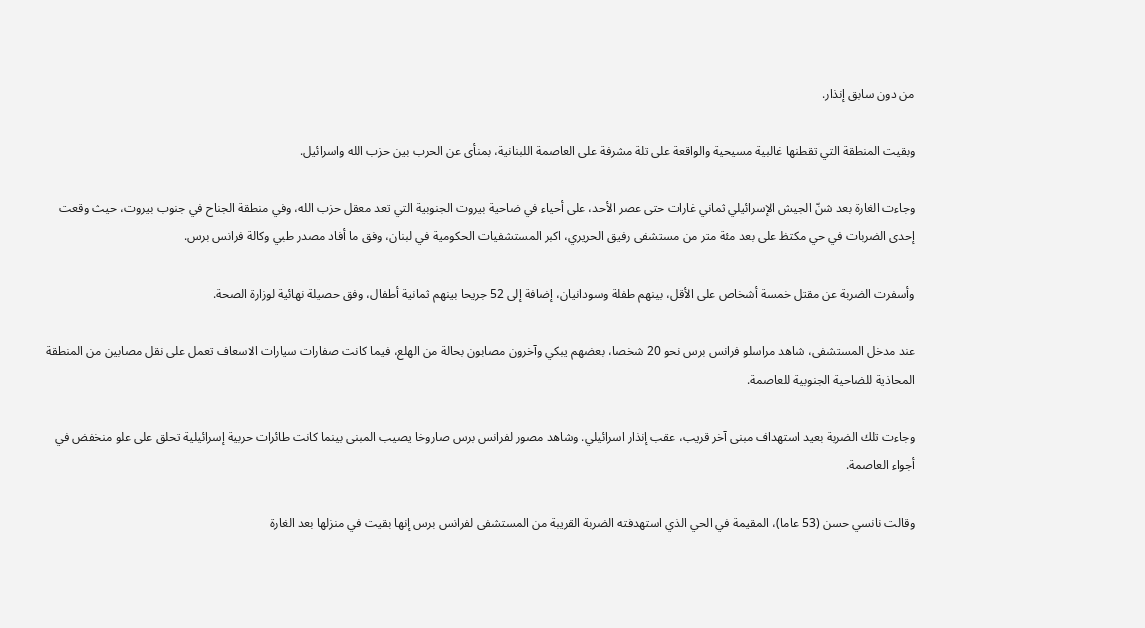من دون سابق إنذار.

وبقيت المنطقة التي تقطنها غالبية مسيحية والواقعة على تلة مشرفة على العاصمة اللبنانية، بمنأى عن الحرب بين حزب الله واسرائيل.

وجاءت الغارة بعد شنّ الجيش الإسرائيلي ثماني غارات حتى عصر الأحد، على أحياء في ضاحية بيروت الجنوبية التي تعد معقل حزب الله، وفي منطقة الجناح في جنوب بيروت، حيث وقعت إحدى الضربات في حي مكتظ على بعد مئة متر من مستشفى رفيق الحريري، اكبر المستشفيات الحكومية في لبنان، وفق ما أفاد مصدر طبي وكالة فرانس برس.

وأسفرت الضربة عن مقتل خمسة أشخاص على الأقل، بينهم طفلة وسودانيان، إضافة إلى 52 جريحا بينهم ثمانية أطفال، وفق حصيلة نهائية لوزارة الصحة.

عند مدخل المستشفى، شاهد مراسلو فرانس برس نحو 20 شخصا، بعضهم يبكي وآخرون مصابون بحالة من الهلع، فيما كانت صفارات سيارات الاسعاف تعمل على نقل مصابين من المنطقة المحاذية للضاحية الجنوبية للعاصمة.

وجاءت تلك الضربة بعيد استهداف مبنى آخر قريب، عقب إنذار اسرائيلي. وشاهد مصور لفرانس برس صاروخا يصيب المبنى بينما كانت طائرات حربية إسرائيلية تحلق على علو منخفض في أجواء العاصمة.

وقالت نانسي حسن (53 عاما)، المقيمة في الحي الذي استهدفته الضربة القريبة من المستشفى لفرانس برس إنها بقيت في منزلها بعد الغارة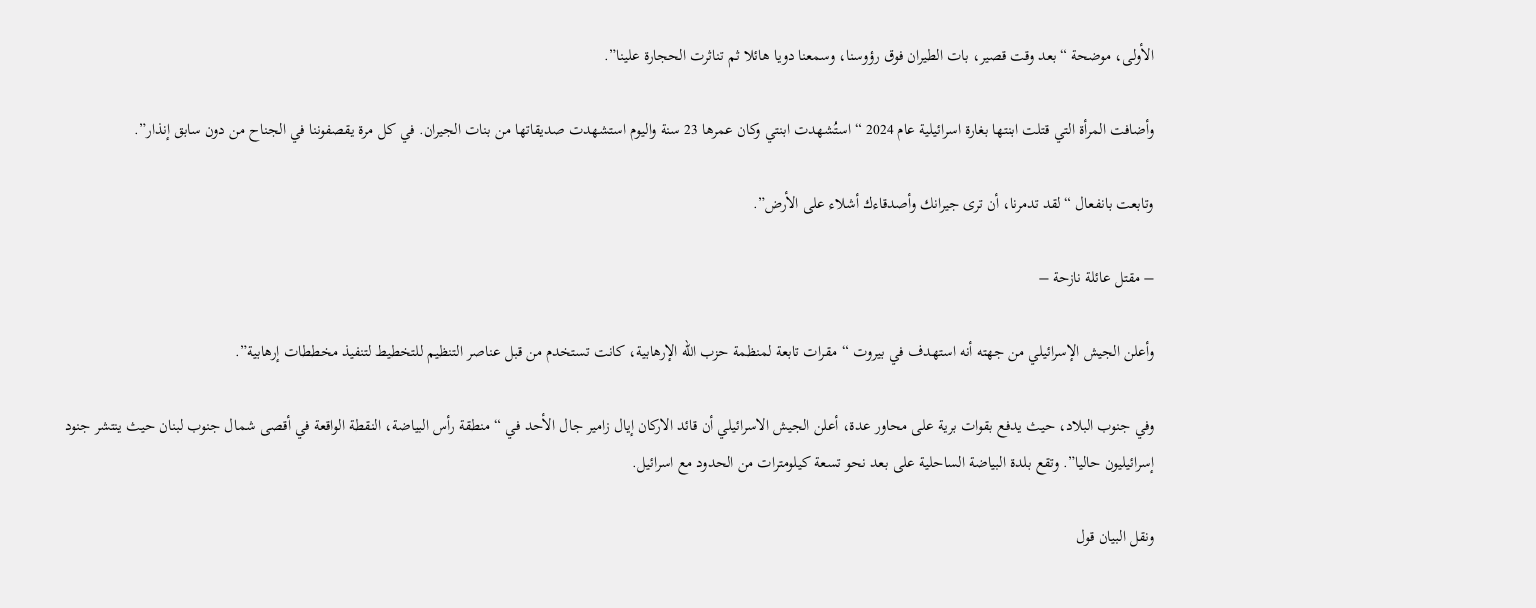الأولى، موضحة “بعد وقت قصير، بات الطيران فوق رؤوسنا، وسمعنا دويا هائلا ثم تناثرت الحجارة علينا”.

وأضافت المرأة التي قتلت ابنتها بغارة اسرائيلية عام 2024 “استُشهدت ابنتي وكان عمرها 23 سنة واليوم استشهدت صديقاتها من بنات الجيران. في كل مرة يقصفوننا في الجناح من دون سابق إنذار”.

وتابعت بانفعال “لقد تدمرنا، أن ترى جيرانك وأصدقاءك أشلاء على الأرض”.

– مقتل عائلة نازحة –

وأعلن الجيش الإسرائيلي من جهته أنه استهدف في بيروت “مقرات تابعة لمنظمة حزب الله الإرهابية، كانت تستخدم من قبل عناصر التنظيم للتخطيط لتنفيذ مخططات إرهابية”.

وفي جنوب البلاد، حيث يدفع بقوات برية على محاور عدة، أعلن الجيش الاسرائيلي أن قائد الاركان إيال زامير جال الأحد في “منطقة رأس البياضة، النقطة الواقعة في أقصى شمال جنوب لبنان حيث ينتشر جنود إسرائيليون حاليا”. وتقع بلدة البياضة الساحلية على بعد نحو تسعة كيلومترات من الحدود مع اسرائيل.

ونقل البيان قول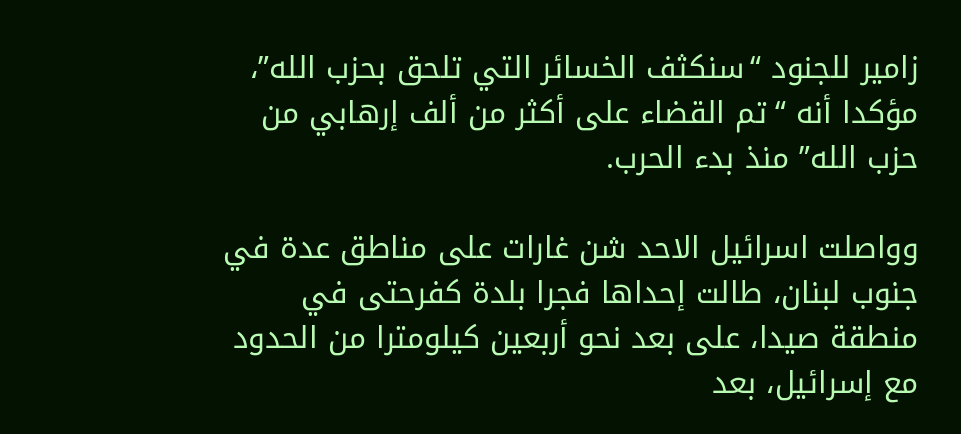زامير للجنود “سنكثف الخسائر التي تلحق بحزب الله”، مؤكدا أنه “تم القضاء على أكثر من ألف إرهابي من حزب الله” منذ بدء الحرب.

وواصلت اسرائيل الاحد شن غارات على مناطق عدة في جنوب لبنان، طالت إحداها فجرا بلدة كفرحتى في منطقة صيدا، على بعد نحو أربعين كيلومترا من الحدود مع إسرائيل، بعد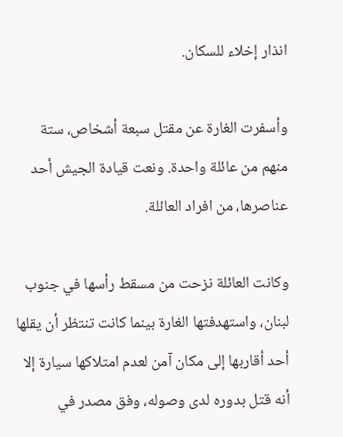انذار إخلاء للسكان.

وأسفرت الغارة عن مقتل سبعة أشخاص، ستة منهم من عائلة واحدة. ونعت قيادة الجيش أحد عناصرها، من افراد العائلة.

وكانت العائلة نزحت من مسقط رأسها في جنوب لبنان، واستهدفتها الغارة بينما كانت تنتظر أن يقلها أحد أقاربها إلى مكان آمن لعدم امتلاكها سيارة إلا أنه قتل بدوره لدى وصوله، وفق مصدر في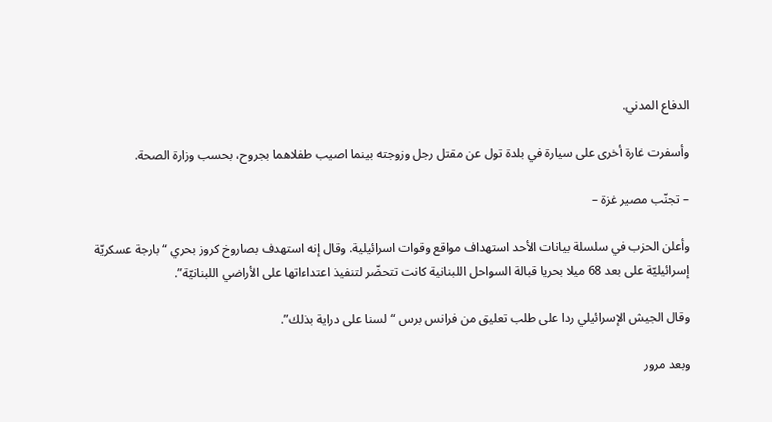الدفاع المدني.

وأسفرت غارة أخرى على سيارة في بلدة تول عن مقتل رجل وزوجته بينما اصيب طفلاهما بجروح، بحسب وزارة الصحة.

– تجنّب مصير غزة –

وأعلن الحزب في سلسلة بيانات الأحد استهداف مواقع وقوات اسرائيلية. وقال إنه استهدف بصاروخ كروز بحري “بارجة عسكريّة إسرائيليّة على بعد 68 ميلا بحريا قبالة السواحل اللبنانية كانت تتحضّر لتنفيذ اعتداءاتها على الأراضي اللبنانيّة”.

وقال الجيش الإسرائيلي ردا على طلب تعليق من فرانس برس “لسنا على دراية بذلك”.

وبعد مرور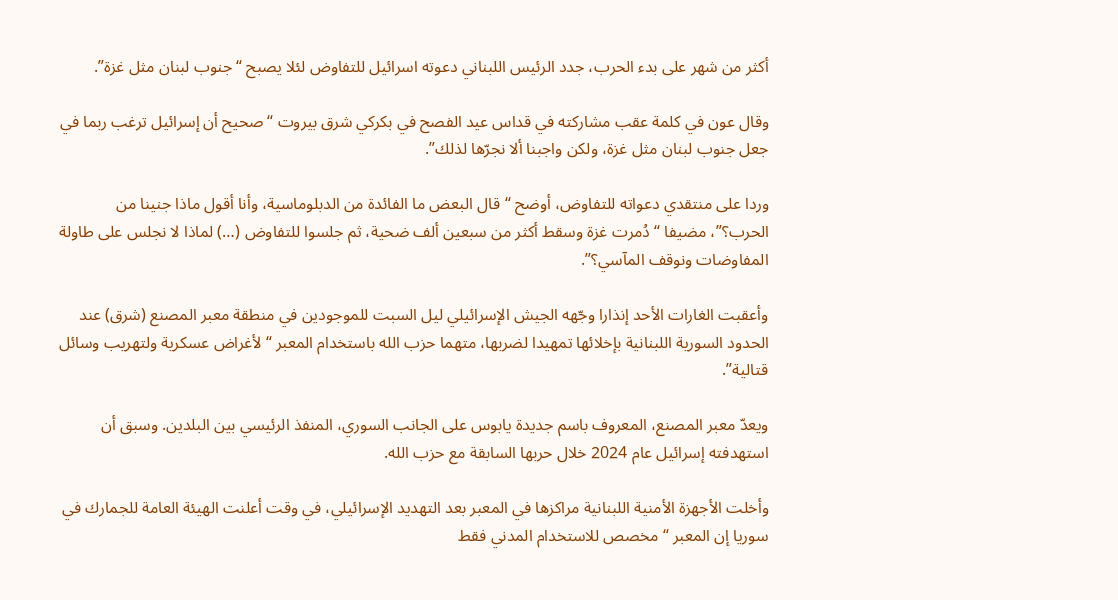أكثر من شهر على بدء الحرب، جدد الرئيس اللبناني دعوته اسرائيل للتفاوض لئلا يصبح “جنوب لبنان مثل غزة”.

وقال عون في كلمة عقب مشاركته في قداس عيد الفصح في بكركي شرق بيروت “صحيح أن إسرائيل ترغب ربما في جعل جنوب لبنان مثل غزة، ولكن واجبنا ألا نجرّها لذلك”.

وردا على منتقدي دعواته للتفاوض، أوضح “قال البعض ما الفائدة من الدبلوماسية، وأنا أقول ماذا جنينا من الحرب؟”، مضيفا “دُمرت غزة وسقط أكثر من سبعين ألف ضحية، ثم جلسوا للتفاوض (…) لماذا لا نجلس على طاولة المفاوضات ونوقف المآسي؟”.

وأعقبت الغارات الأحد إنذارا وجّهه الجيش الإسرائيلي ليل السبت للموجودين في منطقة معبر المصنع (شرق) عند الحدود السورية اللبنانية بإخلائها تمهيدا لضربها، متهما حزب الله باستخدام المعبر “لأغراض عسكرية ولتهريب وسائل قتالية”.

ويعدّ معبر المصنع، المعروف باسم جديدة يابوس على الجانب السوري، المنفذ الرئيسي بين البلدين. وسبق أن استهدفته إسرائيل عام 2024 خلال حربها السابقة مع حزب الله.

وأخلت الأجهزة الأمنية اللبنانية مراكزها في المعبر بعد التهديد الإسرائيلي، في وقت أعلنت الهيئة العامة للجمارك في سوريا إن المعبر “مخصص للاستخدام المدني فقط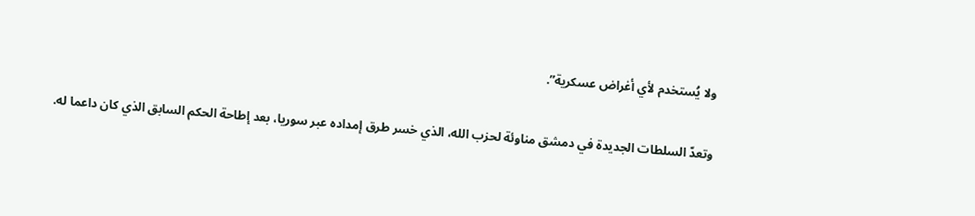ولا يُستخدم لأي أغراض عسكرية”.

وتعدّ السلطات الجديدة في دمشق مناوئة لحزب الله، الذي خسر طرق إمداده عبر سوريا، بعد إطاحة الحكم السابق الذي كان داعما له.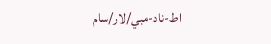اط-ناد-مبي/لار/سام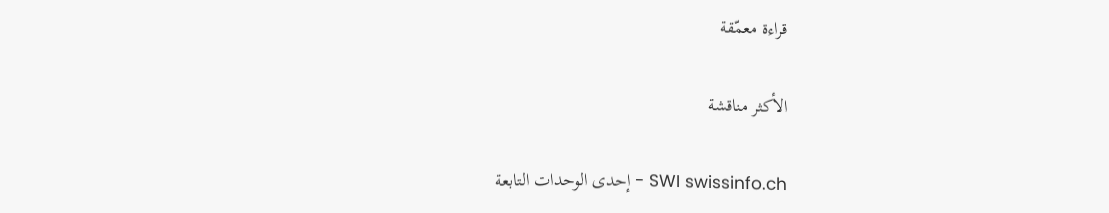قراءة معمّقة

الأكثر مناقشة

SWI swissinfo.ch - إحدى الوحدات التابعة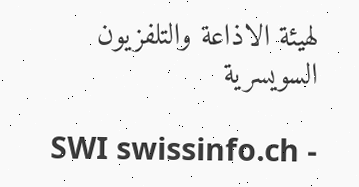لهيئة الاذاعة والتلفزيون السويسرية

SWI swissinfo.ch -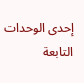إحدى الوحدات التابعة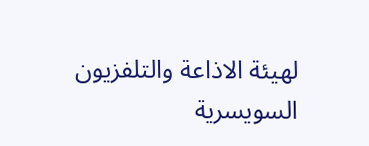لهيئة الاذاعة والتلفزيون السويسرية